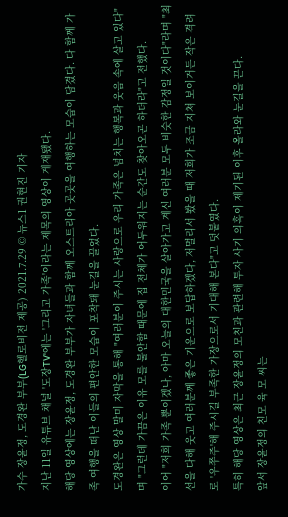가수 장윤정, 도경완 부부(LG헬로비전 제공) 2021.7.29 © 뉴스1 권현진 기자
지난 11일 유튜브 채널 '도장TV'에는 '그리고 가족'이라는 제목의 영상이 게재됐다.
해당 영상에는 장윤정, 도경완 부부가 자녀들과 함께 오스트리아 곳곳을 여행하는 모습이 담겼다. 다 함께 가족 여행을 떠난 이들의 편안한 모습이 포착돼 눈길을 끌었다.
도경완은 영상 말미 자막을 통해 "여러분이 주시는 사랑으로 우리 가족은 넘치는 행복과 웃음 속에 살고 있다"며 "그런데 가끔은 이유 모를 불안함 때문에 집 전체가 어두워지는 순간도 찾아오곤 하더라"고 전했다.
이어 "저희 가족 뿐이겠나, 아마 오늘의 대한민국을 살아가고 계신 여러분 모두 비슷한 감정일 것이다"라며 "최선을 다해 웃고 여러분께 좋은 기운으로 보답하겠다, 저멀리서 봤을 때 저희가 조금 지쳐 보이거든 작은 격려로 '우쭈주'해 주시길 부족한 가장으로서 기대해 본다"고 덧붙였다.
특히 해당 영상은 최근 장윤정의 모친과 관련해 투자 사기 의혹이 제기된 이후 올라와 눈길을 끈다.
앞서 장윤정의 친모 육 모 씨는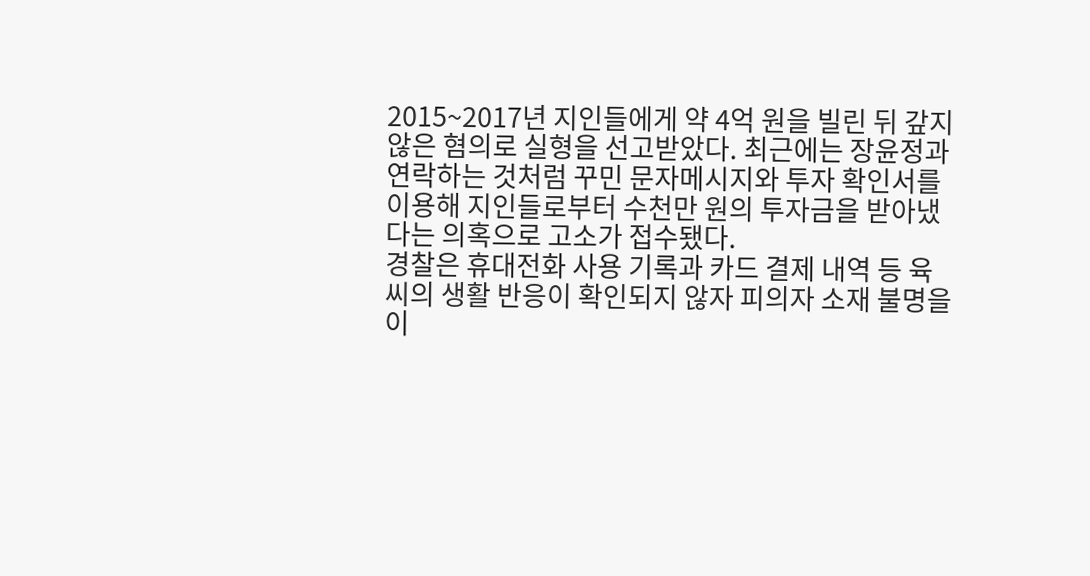2015~2017년 지인들에게 약 4억 원을 빌린 뒤 갚지 않은 혐의로 실형을 선고받았다. 최근에는 장윤정과 연락하는 것처럼 꾸민 문자메시지와 투자 확인서를 이용해 지인들로부터 수천만 원의 투자금을 받아냈다는 의혹으로 고소가 접수됐다.
경찰은 휴대전화 사용 기록과 카드 결제 내역 등 육 씨의 생활 반응이 확인되지 않자 피의자 소재 불명을 이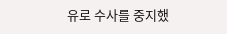유로 수사를 중지했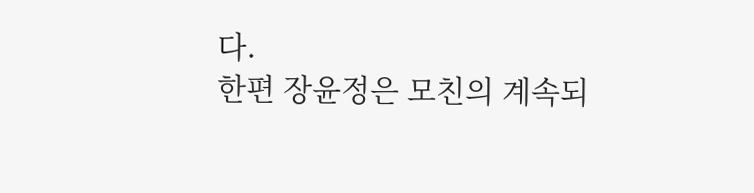다.
한편 장윤정은 모친의 계속되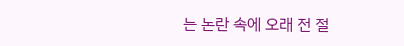는 논란 속에 오래 전 절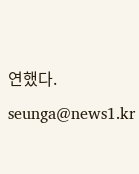연했다.
seunga@news1.kr